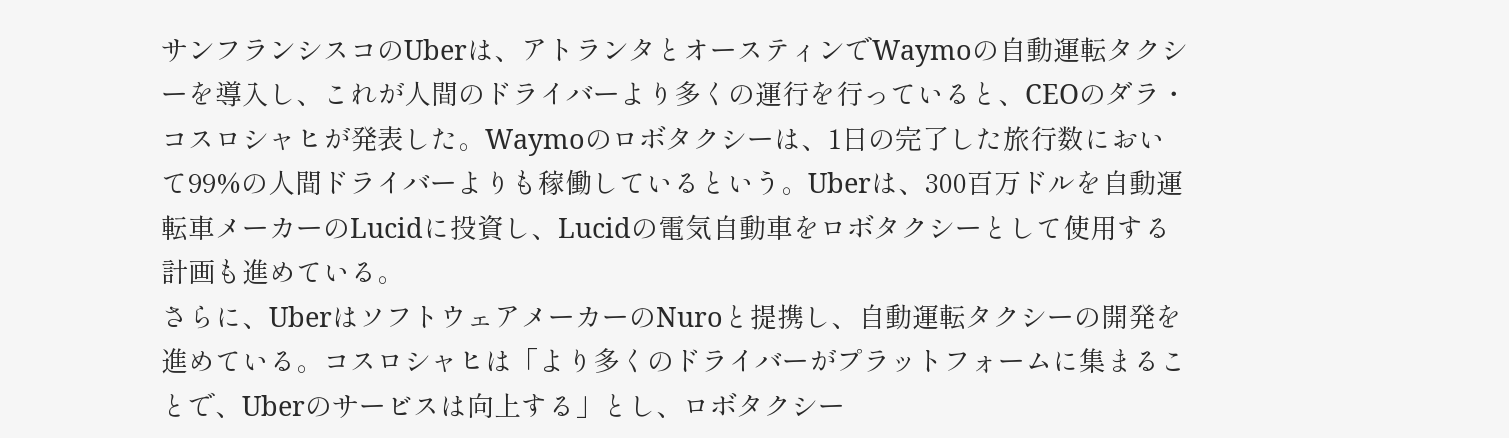サンフランシスコのUberは、アトランタとオースティンでWaymoの自動運転タクシーを導入し、これが人間のドライバーより多くの運行を行っていると、CEOのダラ・コスロシャヒが発表した。Waymoのロボタクシーは、1日の完了した旅行数において99%の人間ドライバーよりも稼働しているという。Uberは、300百万ドルを自動運転車メーカーのLucidに投資し、Lucidの電気自動車をロボタクシーとして使用する計画も進めている。
さらに、UberはソフトウェアメーカーのNuroと提携し、自動運転タクシーの開発を進めている。コスロシャヒは「より多くのドライバーがプラットフォームに集まることで、Uberのサービスは向上する」とし、ロボタクシー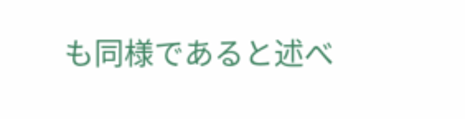も同様であると述べ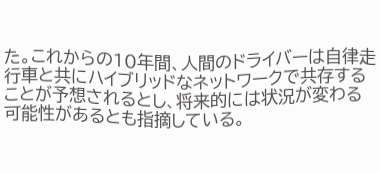た。これからの10年間、人間のドライバーは自律走行車と共にハイブリッドなネットワークで共存することが予想されるとし、将来的には状況が変わる可能性があるとも指摘している。